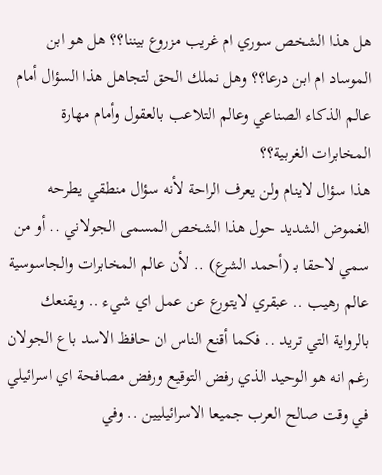هل هذا الشخص سوري ام غريب مزروع بيننا؟؟ هل هو ابن الموساد ام ابن درعا؟؟ وهل نملك الحق لتجاهل هذا السؤال أمام عالم الذكاء الصناعي وعالم التلاعب بالعقول وأمام مهارة المخابرات الغربية؟؟
هذا سؤال لاينام ولن يعرف الراحة لأنه سؤال منطقي يطرحه الغموض الشديد حول هذا الشخص المسمى الجولاني .. أو من سمي لاحقا بـ (أحمد الشرع) .. لأن عالم المخابرات والجاسوسية عالم رهيب .. عبقري لايتورع عن عمل اي شيء .. ويقنعك بالرواية التي تريد .. فكما أقنع الناس ان حافظ الاسد باع الجولان رغم انه هو الوحيد الذي رفض التوقيع ورفض مصافحة اي اسرائيلي في وقت صالح العرب جميعا الاسرائيليين .. وفي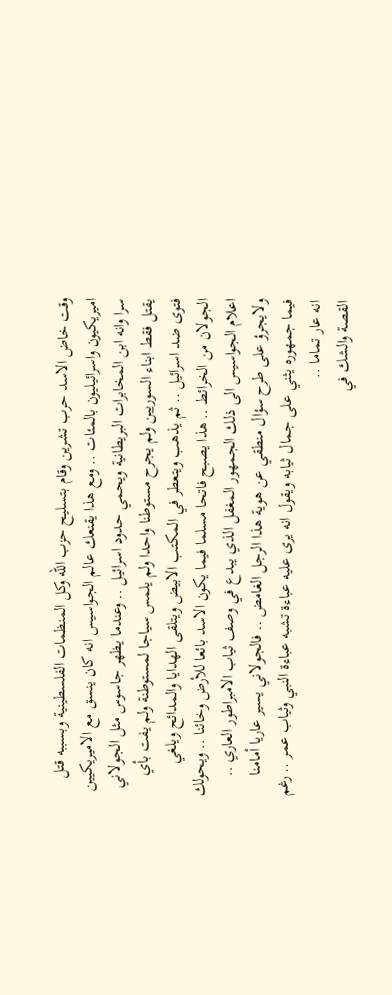وقت خاض الاسد حرب تشرين وقام بتسليح حزب الله وكل المنظمات الفلسطينية وبسببه قتل اميريكيون واسرائيليون بالمئات .. ومع هذا يقنعك عالم الجواسيس انه كان ينسق مع الاميريكيين سرا وانه ابن المخابرات البريطانية ويحمي حدود اسرائيل .. وعندما يظهر جاسوس مثل الجولاني يقتل فقط ابناء السوريين ولم يجرح مستوطنا واحدا ولم يلمس سياجا لمستوطنة ولم يفت بأي فتوى ضد اسرائيل .. ثم يذهب ويتعطر في المكتب الابيض ويتلقى الهدايا والمدائح ويلغي الجولان من الخرائط .. هذا يصبح فاتحا مسلما فيما يكون الاسد بائعا للأرض وخائنا .. ويحولك اعلام الجواسيس الى ذلك الجمهور المغفل الذي يبدع في وصف ثياب الامبراطور العاري .. ولايجرؤ على طرح سؤال منطقي عن هوية هذا الرجل الغامض .. فالجولاني يسير عاريا أمامنا فيما جمهوره يثني على جمال ثيابه ويقول انه يرى عليه عباءة تشبه عباءة النبي وثياب عمر .. رغم انه عار تماما ..
القصة والشك في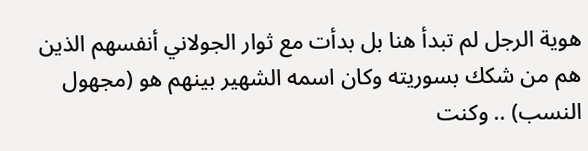هوية الرجل لم تبدأ هنا بل بدأت مع ثوار الجولاني أنفسهم الذين هم من شكك بسوريته وكان اسمه الشهير بينهم هو (مجهول النسب) .. وكنت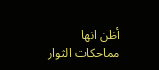أظن انها مماحكات الثوار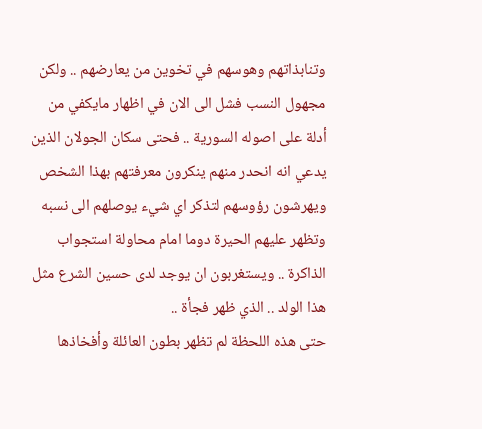وتنابذاتهم وهوسهم في تخوين من يعارضهم .. ولكن مجهول النسب فشل الى الان في اظهار مايكفي من أدلة على اصوله السورية .. فحتى سكان الجولان الذين يدعي انه انحدر منهم ينكرون معرفتهم بهذا الشخص ويهرشون رؤوسهم لتذكر اي شيء يوصلهم الى نسبه وتظهر عليهم الحيرة دوما امام محاولة استجواب الذاكرة .. ويستغربون ان يوجد لدى حسين الشرع مثل هذا الولد .. الذي ظهر فجأة ..
حتى هذه اللحظة لم تظهر بطون العائلة وأفخاذها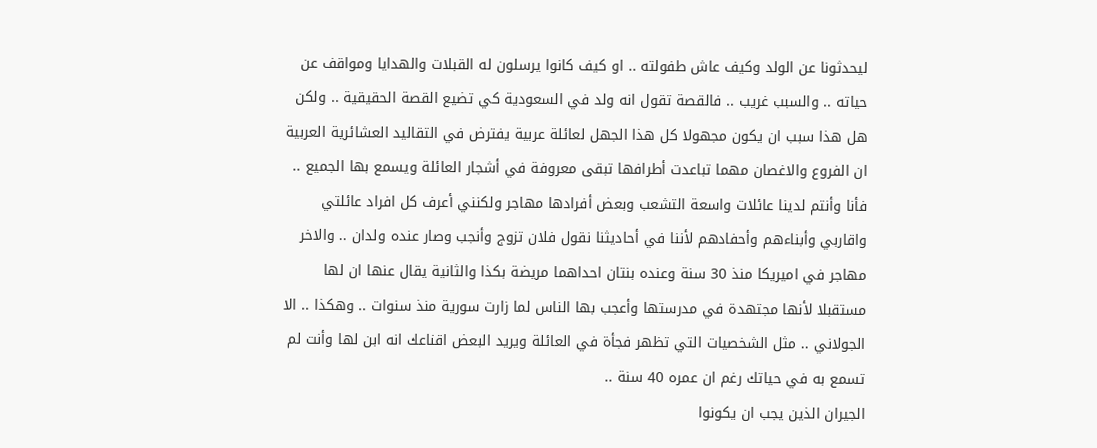ليحدثونا عن الولد وكيف عاش طفولته .. او كيف كانوا يرسلون له القبلات والهدايا ومواقف عن حياته .. والسبب غريب .. فالقصة تقول انه ولد في السعودية كي تضيع القصة الحقيقية .. ولكن هل هذا سبب ان يكون مجهولا كل هذا الجهل لعائلة عربية يفترض في التقاليد العشائرية العربية ان الفروع والاغصان مهما تباعدت أطرافها تبقى معروفة في أشجار العائلة ويسمع بها الجميع .. فأنا وأنتم لدينا عائلات واسعة التشعب وبعض أفرادها مهاجر ولكنني أعرف كل افراد عائلتي واقاربي وأبناءهم وأحفادهم لأننا في أحاديثنا نقول فلان تزوج وأنجب وصار عنده ولدان .. والاخر مهاجر في اميريكا منذ 30 سنة وعنده بنتان احداهما مريضة بكذا والثانية يقال عنها ان لها مستقبلا لأنها مجتهدة في مدرستها وأعجب بها الناس لما زارت سورية منذ سنوات .. وهكذا .. الا الجولاني .. مثل الشخصيات التي تظهر فجأة في العائلة ويريد البعض اقناعك انه ابن لها وأنت لم تسمع به في حياتك رغم ان عمره 40 سنة ..
الجيران الذين يجب ان يكونوا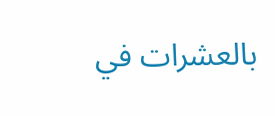بالعشرات في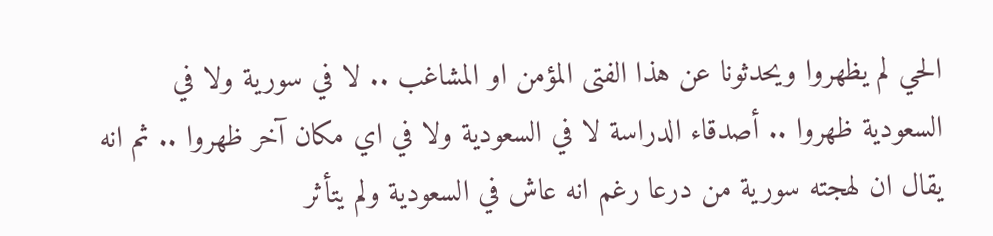الحي لم يظهروا ويحدثونا عن هذا الفتى المؤمن او المشاغب .. لا في سورية ولا في السعودية ظهروا .. أصدقاء الدراسة لا في السعودية ولا في اي مكان آخر ظهروا .. ثم انه يقال ان لهجته سورية من درعا رغم انه عاش في السعودية ولم يتأثر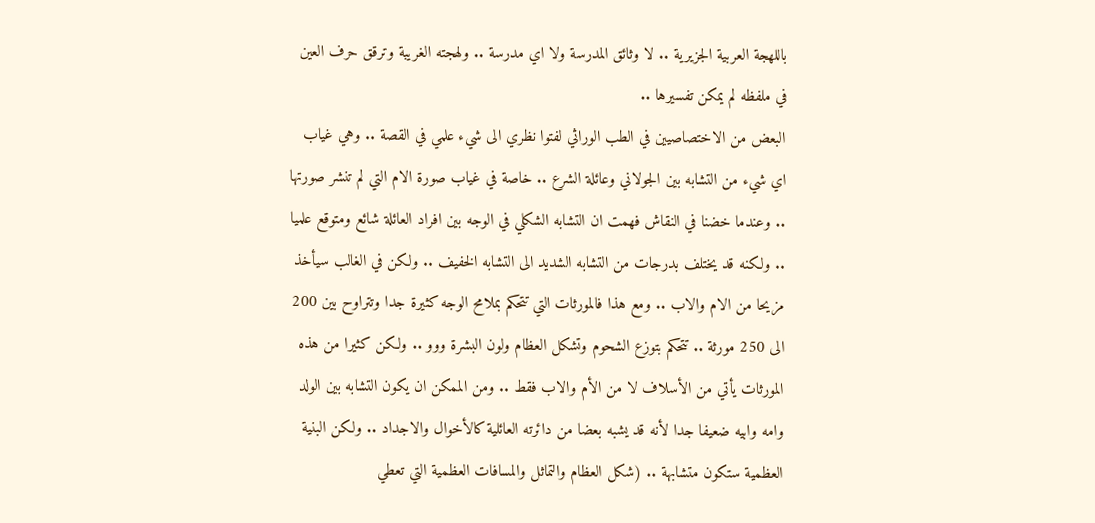باللهجة العربية الجزيرية .. لا وثائق المدرسة ولا اي مدرسة .. ولهجته الغريبة وترقق حرف العين في ملفظه لم يمكن تفسيرها ..
البعض من الاختصاصيين في الطب الوراثي لفتوا نظري الى شيء علمي في القصة .. وهي غياب اي شيء من التشابه بين الجولاني وعائلة الشرع .. خاصة في غياب صورة الام التي لم تنشر صورتها .. وعندما خضنا في النقاش فهمت ان التشابه الشكلي في الوجه بين افراد العائلة شائع ومتوقع علميا .. ولكنه قد يختلف بدرجات من التشابه الشديد الى التشابه الخفيف .. ولكن في الغالب سيأخذ مزيحا من الام والاب .. ومع هذا فالمورثات التي تتحكم بملامح الوجه كثيرة جدا وتتراوح بين 200 الى 250 مورثة .. تتحكم بتوزع الشحوم وتشكل العظام ولون البشرة ووو .. ولكن كثيرا من هذه المورثات يأتي من الأسلاف لا من الأم والاب فقط .. ومن الممكن ان يكون التشابه بين الولد وامه وابيه ضعيفا جدا لأنه قد يشبه بعضا من دائرته العائلية كالأخوال والاجداد .. ولكن البنية العظمية ستكون متشابهة .. (شكل العظام والتماثل والمسافات العظمية التي تعطي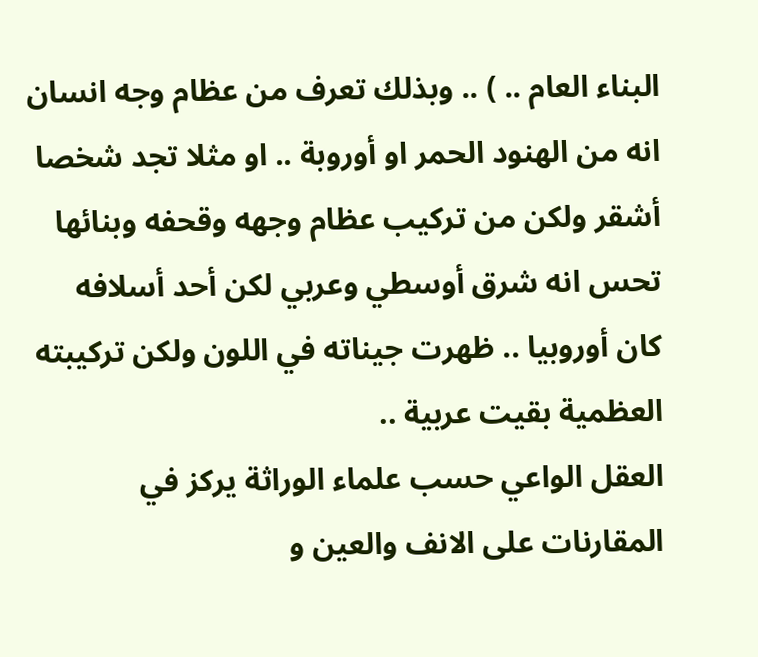البناء العام .. ) .. وبذلك تعرف من عظام وجه انسان انه من الهنود الحمر او أوروبة .. او مثلا تجد شخصا أشقر ولكن من تركيب عظام وجهه وقحفه وبنائها تحس انه شرق أوسطي وعربي لكن أحد أسلافه كان أوروبيا .. ظهرت جيناته في اللون ولكن تركيبته العظمية بقيت عربية ..
العقل الواعي حسب علماء الوراثة يركز في المقارنات على الانف والعين و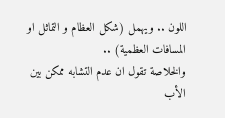اللون .. ويهمل (شكل العظام و التماثل او المسافات العظمية) ..
والخلاصة تقول ان عدم التشابه ممكن بين الأب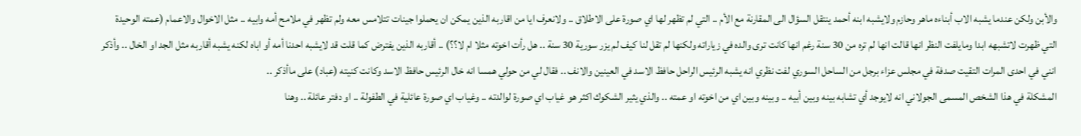والأبن ولكن عندما يشبه الاب أبناءه ماهر وحازم ولايشبه ابنه أحمد ينتقل السؤال الى المقارنة مع الأم .. التي لم تظهر لها اي صورة على الاطلاق .. ولانعرف ايا من اقاربه الذين يمكن ان يحملوا جينات تتلامس معه ولم تظهر في ملامح أمه وابيه .. مثل الاخوال والاعمام (عمته الوحيدة التي ظهرت لاتشبهه ابدا ومايلفت النظر انها قالت انها لم تره من 30 سنة رغم انها كانت ترى والده في زياراته ولكنها لم تقل لنا كيف لم يزر سورية 30 سنة .. هل رأت اخوته مثلا ام لا؟؟) .. أقاربه الذين يفترض كما قلت قد لايشبه احدنا أمه أو اباه لكنه يشبه أقاربه مثل الجد او الخال .. وأذكر انني في احدى المرات التقيت صدفة في مجلس عزاء برجل من الساحل السوري لفت نظري انه يشبه الرئيس الراحل حافظ الاسد في العينين والانف .. فقال لي من حولي همسا انه خال الرئيس حافظ الاسد وكانت كنيته (عباد) على ماأذكر ..
المشكلة في هذا الشخص المسمى الجولاني انه لايوجد أي تشابه بينه وبين أبيه .. وبينه وبين اي من اخوته او عمته .. والذي يثير الشكوك اكثر هو غياب اي صورة لوالدته .. وغياب اي صورة عائلية في الطفولة .. او دفتر عائلة .. وهنا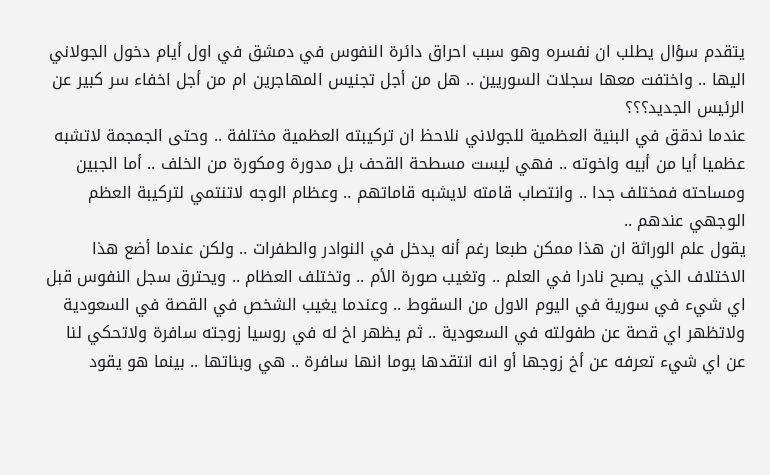يتقدم سؤال يطلب ان نفسره وهو سبب احراق دائرة النفوس في دمشق في اول أيام دخول الجولاني اليها .. واختفت معها سجلات السوريين .. هل من أجل تجنيس المهاجرين ام من أجل اخفاء سر كبير عن الرئيس الجديد؟؟؟
عندما ندقق في البنية العظمية للجولاني نلاحظ ان تركيبته العظمية مختلفة .. وحتى الجمجمة لاتشبه عظميا أيا من أبيه واخوته .. فهي ليست مسطحة القحف بل مدورة ومكورة من الخلف .. أما الجبين ومساحته فمختلف جدا .. وانتصاب قامته لايشبه قاماتهم .. وعظام الوجه لاتنتمي لتركيبة العظم الوجهي عندهم ..
يقول علم الوراثة ان هذا ممكن طبعا رغم أنه يدخل في النوادر والطفرات .. ولكن عندما أضع هذا الاختلاف الذي يصبح نادرا في العلم .. وتغيب صورة الأم .. وتختلف العظام .. ويحترق سجل النفوس قبل اي شيء في سورية في اليوم الاول من السقوط .. وعندما يغيب الشخص في القصة في السعودية ولاتظهر اي قصة عن طفولته في السعودية .. ثم يظهر اخ له في روسيا زوجته سافرة ولاتحكي لنا عن اي شيء تعرفه عن أخ زوجها أو انه انتقدها يوما انها سافرة .. هي وبناتها .. بينما هو يقود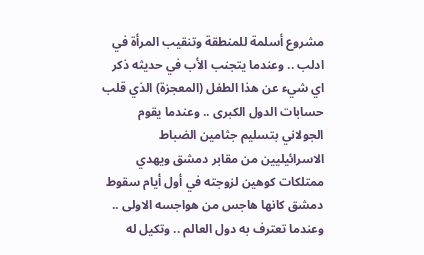مشروع أسلمة للمنطقة وتنقيب المرأة في ادلب .. وعندما يتجنب الأب في حديثه ذكر اي شيء عن هذا الطفل (المعجزة) الذي قلب حسابات الدول الكبرى .. وعندما يقوم الجولاني بتسليم جثامين الضباط الاسرائيليين من مقابر دمشق ويهدي ممتلكات كوهين لزوجته في أول أيام سقوط دمشق كانها هاجس من هواجسه الاولى .. وعندما تعترف به دول العالم .. وتكيل له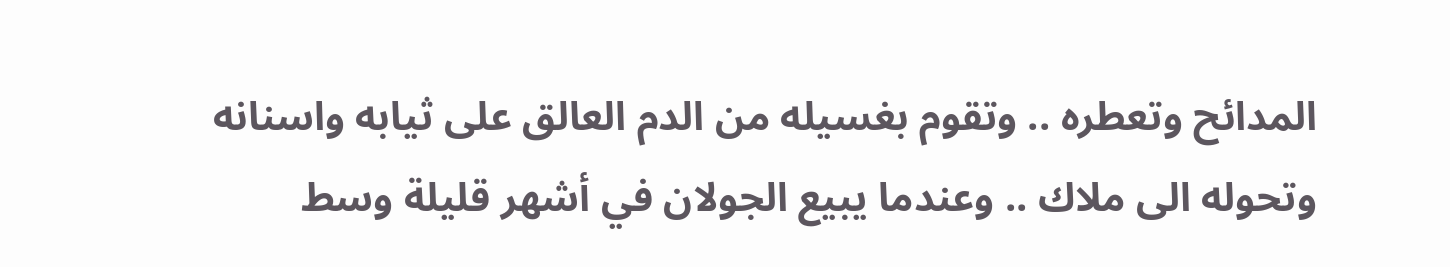المدائح وتعطره .. وتقوم بغسيله من الدم العالق على ثيابه واسنانه وتحوله الى ملاك .. وعندما يبيع الجولان في أشهر قليلة وسط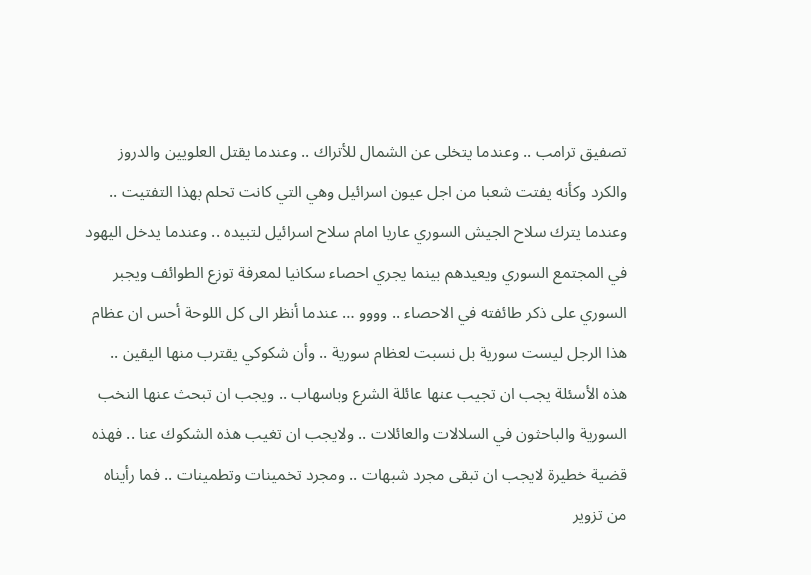تصفيق ترامب .. وعندما يتخلى عن الشمال للأتراك .. وعندما يقتل العلويين والدروز والكرد وكأنه يفتت شعبا من اجل عيون اسرائيل وهي التي كانت تحلم بهذا التفتيت .. وعندما يترك سلاح الجيش السوري عاريا امام سلاح اسرائيل لتبيده .. وعندما يدخل اليهود في المجتمع السوري ويعيدهم بينما يجري احصاء سكانيا لمعرفة توزع الطوائف ويجبر السوري على ذكر طائفته في الاحصاء .. وووو … عندما أنظر الى كل اللوحة أحس ان عظام هذا الرجل ليست سورية بل نسبت لعظام سورية .. وأن شكوكي يقترب منها اليقين ..
هذه الأسئلة يجب ان تجيب عنها عائلة الشرع وباسهاب .. ويجب ان تبحث عنها النخب السورية والباحثون في السلالات والعائلات .. ولايجب ان تغيب هذه الشكوك عنا .. فهذه قضية خطيرة لايجب ان تبقى مجرد شبهات .. ومجرد تخمينات وتطمينات .. فما رأيناه من تزوير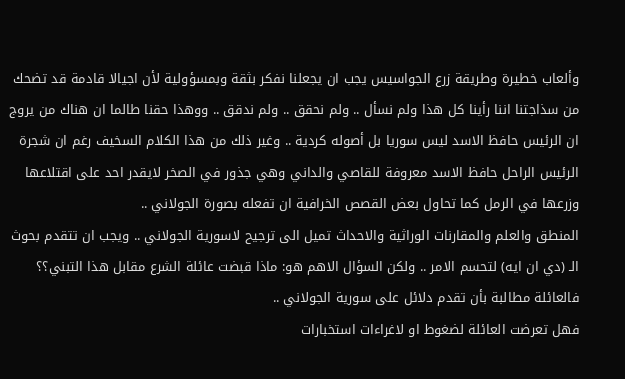وألعاب خطيرة وطريقة زرع الجواسيس يجب ان يجعلنا نفكر بثقة وبمسؤولية لأن اجيالا قادمة قد تضحك من سذاجتنا اننا رأينا كل هذا ولم نسأل .. ولم نحقق .. ولم ندقق .. ووهذا حقنا طالما ان هناك من يروج ان الرئيس حافظ الاسد ليس سوريا بل أصوله كردية .. وغير ذلك من هذا الكلام السخيف رغم ان شجرة الرئيس الراحل حافظ الاسد معروفة للقاصي والداني وهي جذور في الصخر لايقدر احد على اقتلاعها وزرعها في الرمل كما تحاول بعض القصص الخرافية ان تفعله بصورة الجولاني ..
المنطق والعلم والمقارنات الوراثية والاحداث تميل الى ترجيح لاسورية الجولاني .. ويجب ان تتقدم بحوث الـ (دي ان ايه) لتحسم الامر .. ولكن السؤال الاهم هو: ماذا قبضت عائلة الشرع مقابل هذا التبني؟؟ فالعائلة مطالبة بأن تقدم دلائل على سورية الجولاني ..
فهل تعرضت العائلة لضغوط او لاغراءات استخبارات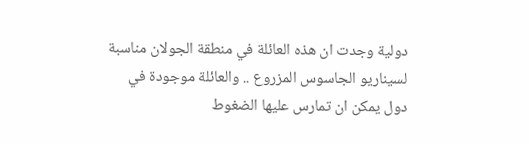دولية وجدت ان هذه العائلة في منطقة الجولان مناسبة لسيناريو الجاسوس المزروع .. والعائلة موجودة في دول يمكن ان تمارس عليها الضغوط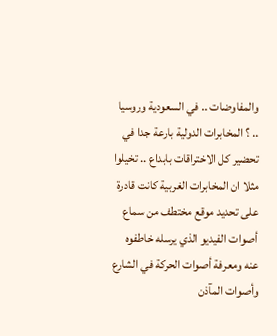والمفاوضات .. في السعودية وروسيا .. ؟ المخابرات الدولية بارعة جدا في تحضير كل الاختراقات بابداع .. تخيلوا مثلا ان المخابرات الغربية كانت قادرة على تحديد موقع مختطف من سماع أصوات الفيديو الذي يرسله خاطفوه عنه ومعرفة أصوات الحركة في الشارع وأصوات المآذن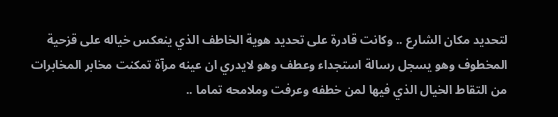لتحديد مكان الشارع .. وكانت قادرة على تحديد هوية الخاطف الذي ينعكس خياله على قزحية المخطوف وهو يسجل رسالة استجداء وعطف وهو لايدري ان عينه مرآة تمكنت مخابر المخابرات من التقاط الخيال الذي فيها لمن خطفه وعرفت وملامحه تماما ..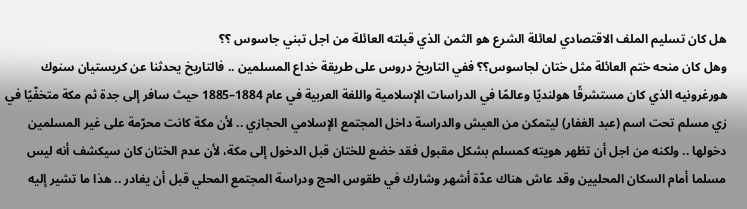هل كان تسليم الملف الاقتصادي لعائلة الشرع هو الثمن الذي قبلته العائلة من اجل تبني جاسوس ؟؟
وهل كان منحه ختم العائلة مثل ختان لجاسوس؟؟ ففي التاريخ دروس على طريقة خداع المسلمين .. فالتاريخ يحدثنا عن كريستيان سنوك هورغرونيه الذي كان مستشرقًا هولنديًا وعالمًا في الدراسات الإسلامية واللغة العربية في عام 1884–1885 حيث سافر إلى جدة ثم مكة متخفّيًا في زي مسلم تحت اسم (عبد الغفار) ليتمكن من العيش والدراسة داخل المجتمع الإسلامي الحجازي .. لأن مكة كانت محرّمة على غير المسلمين دخولها .. ولكنه من اجل أن تظهر هويته كمسلم بشكل مقبول فقد خضع للختان قبل الدخول إلى مكة، لأن عدم الختان كان سيكشف أنه ليس مسلما أمام السكان المحليين وقد عاش هناك عدّة أشهر وشارك في طقوس الحج ودراسة المجتمع المحلي قبل أن يغادر .. هذا ما تشير إليه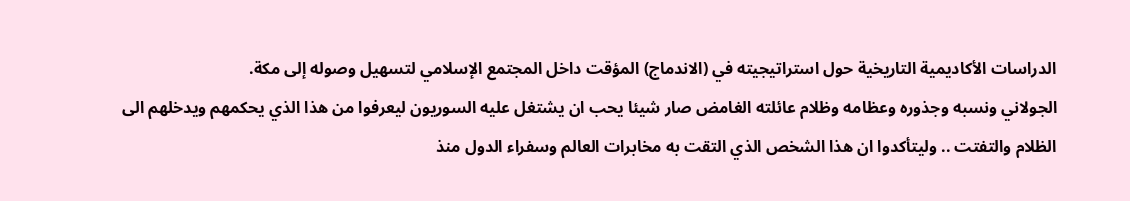الدراسات الأكاديمية التاريخية حول استراتيجيته في (الاندماج) المؤقت داخل المجتمع الإسلامي لتسهيل وصوله إلى مكة.
الجولاني ونسبه وجذوره وعظامه وظلام عائلته الغامض صار شيئا يحب ان يشتغل عليه السوريون ليعرفوا من هذا الذي يحكمهم ويدخلهم الى الظلام والتفتت .. وليتأكدوا ان هذا الشخص الذي التقت به مخابرات العالم وسفراء الدول منذ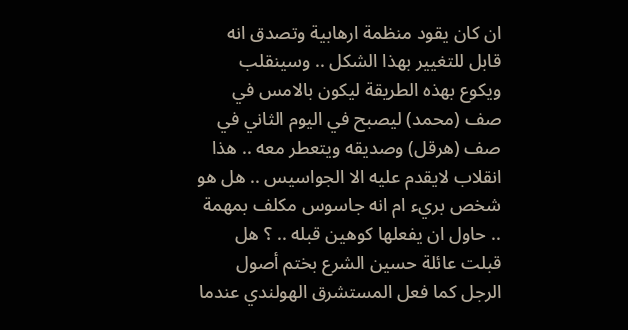ان كان يقود منظمة ارهابية وتصدق انه قابل للتغيير بهذا الشكل .. وسينقلب ويكوع بهذه الطريقة ليكون بالامس في صف (محمد) ليصبح في اليوم الثاني في صف (هرقل) وصديقه ويتعطر معه .. هذا انقلاب لايقدم عليه الا الجواسيس .. هل هو شخص بريء ام انه جاسوس مكلف بمهمة .. حاول ان يفعلها كوهين قبله .. ؟ هل قبلت عائلة حسين الشرع بختم أصول الرجل كما فعل المستشرق الهولندي عندما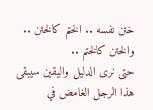ختن نفسه .. الختم كالختن .. والختن كالختم ..
حتى نرى الدليل واليقين سيبقى هذا الرجل الغامض في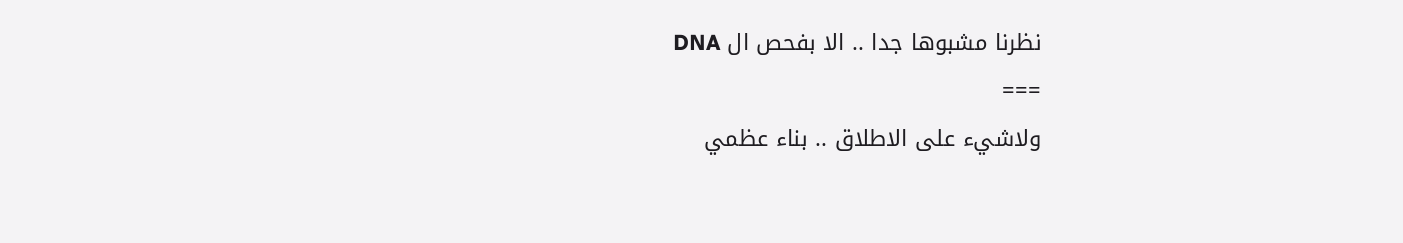نظرنا مشبوها جدا .. الا بفحص ال DNA
===
ولاشيء على الاطلاق .. بناء عظمي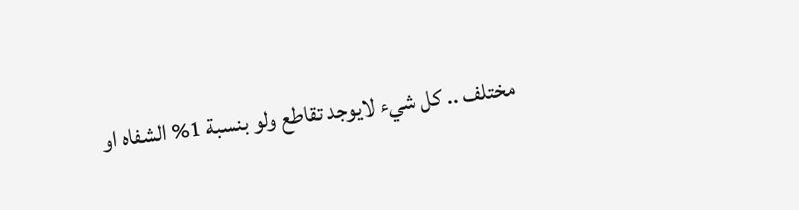مختلف .. كل شيء لايوجد تقاطع ولو بنسبة 1% الشفاه او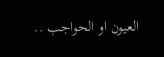العيون او الحواجب ..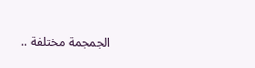الجمجمة مختلفة ..